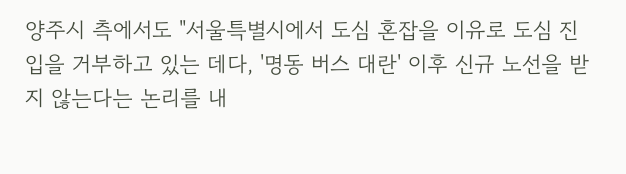양주시 측에서도 "서울특별시에서 도심 혼잡을 이유로 도심 진입을 거부하고 있는 데다, '명동 버스 대란' 이후 신규 노선을 받지 않는다는 논리를 내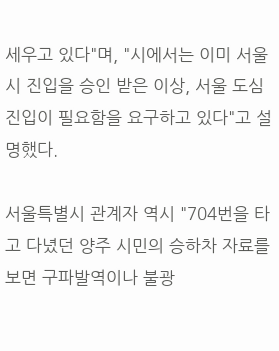세우고 있다"며, "시에서는 이미 서울시 진입을 승인 받은 이상, 서울 도심 진입이 필요함을 요구하고 있다"고 설명했다.

서울특별시 관계자 역시 "704번을 타고 다녔던 양주 시민의 승하차 자료를 보면 구파발역이나 불광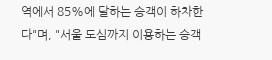역에서 85%에 달하는 승객이 하차한다"며, "서울 도심까지 이용하는 승객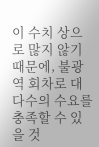이 수치 상으로 많지 않기 때문에, 불광역 회차로 대다수의 수요를 충족할 수 있을 것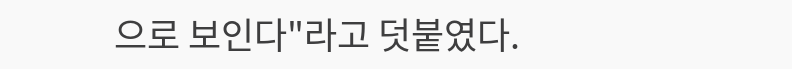으로 보인다"라고 덧붙였다.